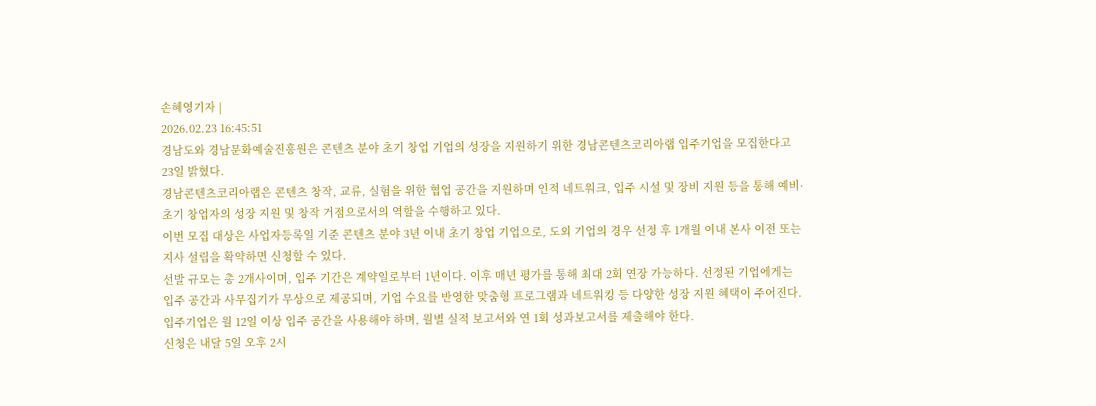손혜영기자 |
2026.02.23 16:45:51
경남도와 경남문화예술진흥원은 콘텐츠 분야 초기 창업 기업의 성장을 지원하기 위한 경남콘텐츠코리아랩 입주기업을 모집한다고 23일 밝혔다.
경남콘텐츠코리아랩은 콘텐츠 창작, 교류, 실험을 위한 협업 공간을 지원하며 인적 네트워크, 입주 시설 및 장비 지원 등을 통해 예비·초기 창업자의 성장 지원 및 창작 거점으로서의 역할을 수행하고 있다.
이번 모집 대상은 사업자등록일 기준 콘텐츠 분야 3년 이내 초기 창업 기업으로, 도외 기업의 경우 선정 후 1개월 이내 본사 이전 또는 지사 설립을 확약하면 신청할 수 있다.
선발 규모는 총 2개사이며, 입주 기간은 계약일로부터 1년이다. 이후 매년 평가를 통해 최대 2회 연장 가능하다. 선정된 기업에게는 입주 공간과 사무집기가 무상으로 제공되며, 기업 수요를 반영한 맞춤형 프로그램과 네트워킹 등 다양한 성장 지원 혜택이 주어진다.
입주기업은 월 12일 이상 입주 공간을 사용해야 하며, 월별 실적 보고서와 연 1회 성과보고서를 제출해야 한다.
신청은 내달 5일 오후 2시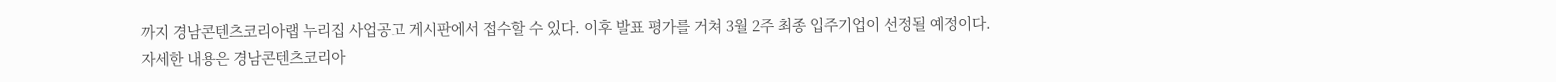까지 경남콘텐츠코리아랩 누리집 사업공고 게시판에서 접수할 수 있다. 이후 발표 평가를 거쳐 3월 2주 최종 입주기업이 선정될 예정이다.
자세한 내용은 경남콘텐츠코리아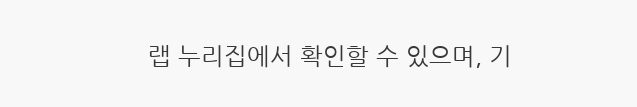랩 누리집에서 확인할 수 있으며, 기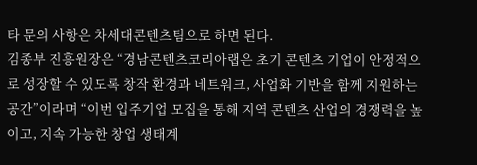타 문의 사항은 차세대콘텐츠팀으로 하면 된다.
김종부 진흥원장은 “경남콘텐츠코리아랩은 초기 콘텐츠 기업이 안정적으로 성장할 수 있도록 창작 환경과 네트워크, 사업화 기반을 함께 지원하는 공간”이라며 “이번 입주기업 모집을 통해 지역 콘텐츠 산업의 경쟁력을 높이고, 지속 가능한 창업 생태계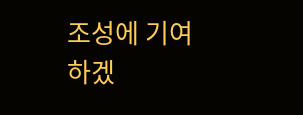조성에 기여하겠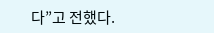다”고 전했다.